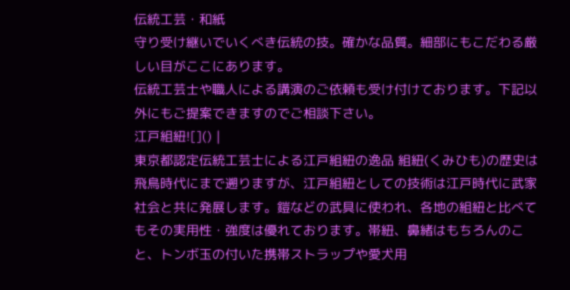伝統工芸・和紙
守り受け継いでいくべき伝統の技。確かな品質。細部にもこだわる厳しい目がここにあります。
伝統工芸士や職人による講演のご依頼も受け付けております。下記以外にもご提案できますのでご相談下さい。
江戸組紐![]() |
東京都認定伝統工芸士による江戸組紐の逸品 組紐(くみひも)の歴史は飛鳥時代にまで遡りますが、江戸組紐としての技術は江戸時代に武家社会と共に発展します。鎧などの武具に使われ、各地の組紐と比べてもその実用性・強度は優れております。帯紐、鼻緒はもちろんのこと、トンボ玉の付いた携帯ストラップや愛犬用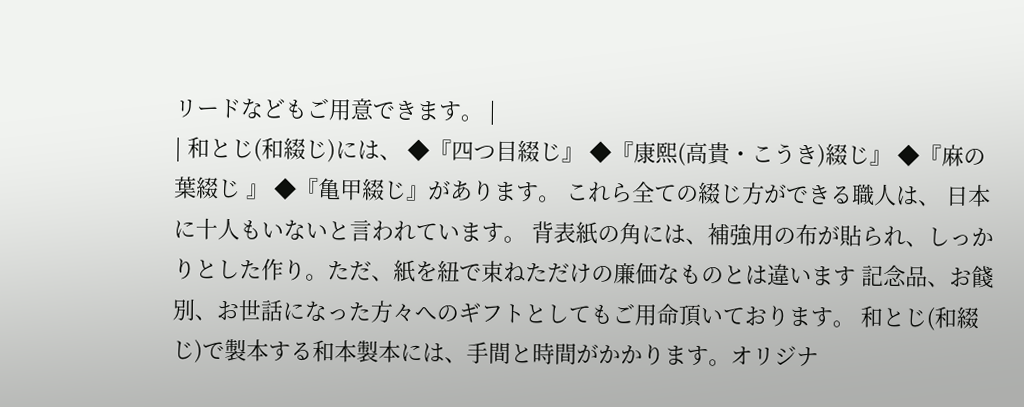リードなどもご用意できます。 |
| 和とじ(和綴じ)には、 ◆『四つ目綴じ』 ◆『康熙(高貴・こうき)綴じ』 ◆『麻の葉綴じ 』 ◆『亀甲綴じ』があります。 これら全ての綴じ方ができる職人は、 日本に十人もいないと言われています。 背表紙の角には、補強用の布が貼られ、しっかりとした作り。ただ、紙を紐で束ねただけの廉価なものとは違います 記念品、お餞別、お世話になった方々へのギフトとしてもご用命頂いております。 和とじ(和綴じ)で製本する和本製本には、手間と時間がかかります。オリジナ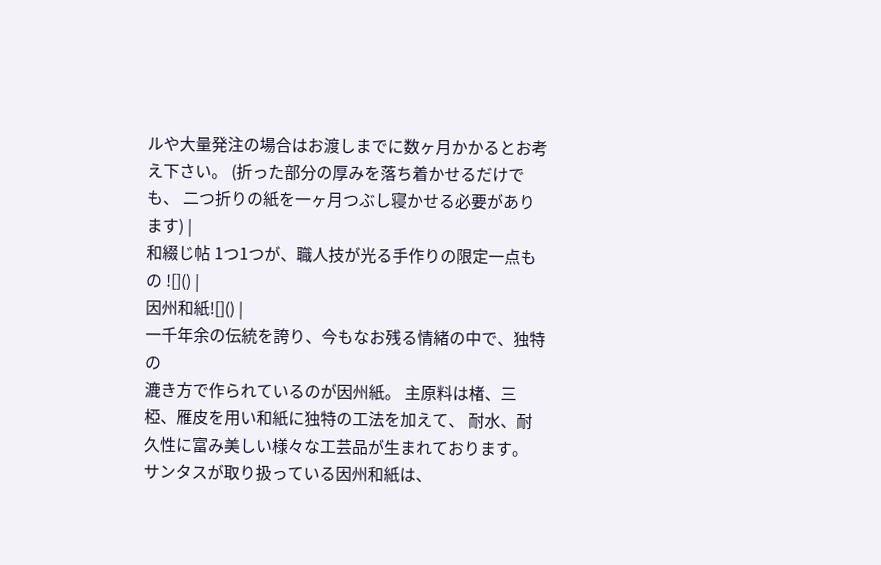ルや大量発注の場合はお渡しまでに数ヶ月かかるとお考え下さい。 (折った部分の厚みを落ち着かせるだけでも、 二つ折りの紙を一ヶ月つぶし寝かせる必要があります) |
和綴じ帖 1つ1つが、職人技が光る手作りの限定一点もの ![]() |
因州和紙![]() |
一千年余の伝統を誇り、今もなお残る情緒の中で、独特の
漉き方で作られているのが因州紙。 主原料は楮、三椏、雁皮を用い和紙に独特の工法を加えて、 耐水、耐久性に富み美しい様々な工芸品が生まれております。 サンタスが取り扱っている因州和紙は、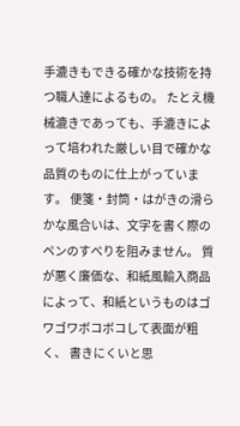手漉きもできる確かな技術を持つ職人達によるもの。 たとえ機械漉きであっても、手漉きによって培われた厳しい目で確かな品質のものに仕上がっています。 便箋・封筒・はがきの滑らかな風合いは、文字を書く際のペンのすべりを阻みません。 質が悪く廉価な、和紙風輸入商品によって、和紙というものはゴワゴワボコボコして表面が粗く、 書きにくいと思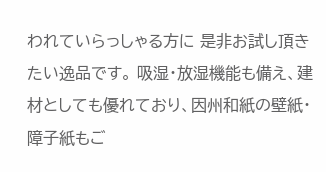われていらっしゃる方に 是非お試し頂きたい逸品です。 吸湿・放湿機能も備え、建材としても優れており、因州和紙の壁紙・障子紙もご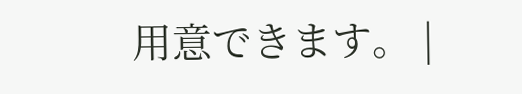用意できます。 |